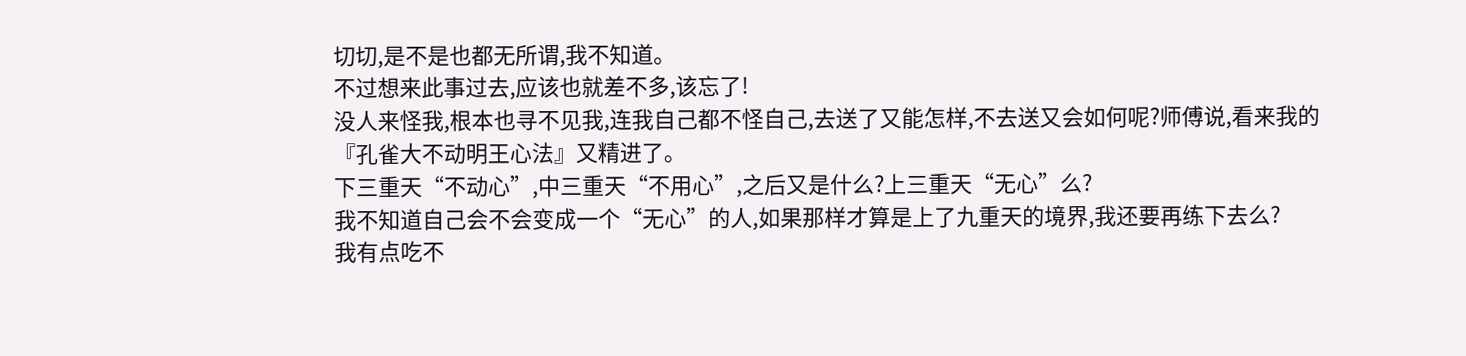切切,是不是也都无所谓,我不知道。
不过想来此事过去,应该也就差不多,该忘了!
没人来怪我,根本也寻不见我,连我自己都不怪自己,去送了又能怎样,不去送又会如何呢?师傅说,看来我的『孔雀大不动明王心法』又精进了。
下三重天“不动心”,中三重天“不用心”,之后又是什么?上三重天“无心”么?
我不知道自己会不会变成一个“无心”的人,如果那样才算是上了九重天的境界,我还要再练下去么?
我有点吃不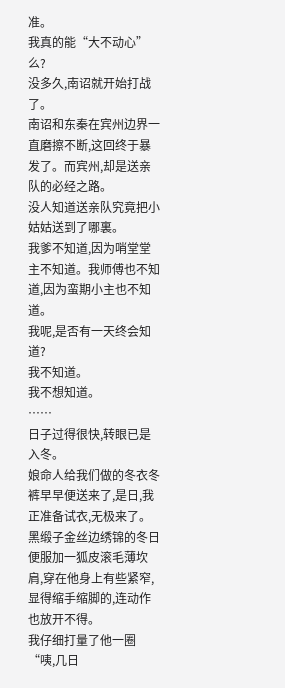准。
我真的能“大不动心”么?
没多久,南诏就开始打战了。
南诏和东秦在宾州边界一直磨擦不断,这回终于暴发了。而宾州,却是送亲队的必经之路。
没人知道送亲队究竟把小姑姑送到了哪裏。
我爹不知道,因为哨堂堂主不知道。我师傅也不知道,因为蛮期小主也不知道。
我呢,是否有一天终会知道?
我不知道。
我不想知道。
……
日子过得很快,转眼已是入冬。
娘命人给我们做的冬衣冬裤早早便送来了,是日,我正准备试衣,无极来了。
黑缎子金丝边绣锦的冬日便服加一狐皮滚毛薄坎肩,穿在他身上有些紧窄,显得缩手缩脚的,连动作也放开不得。
我仔细打量了他一圈“咦,几日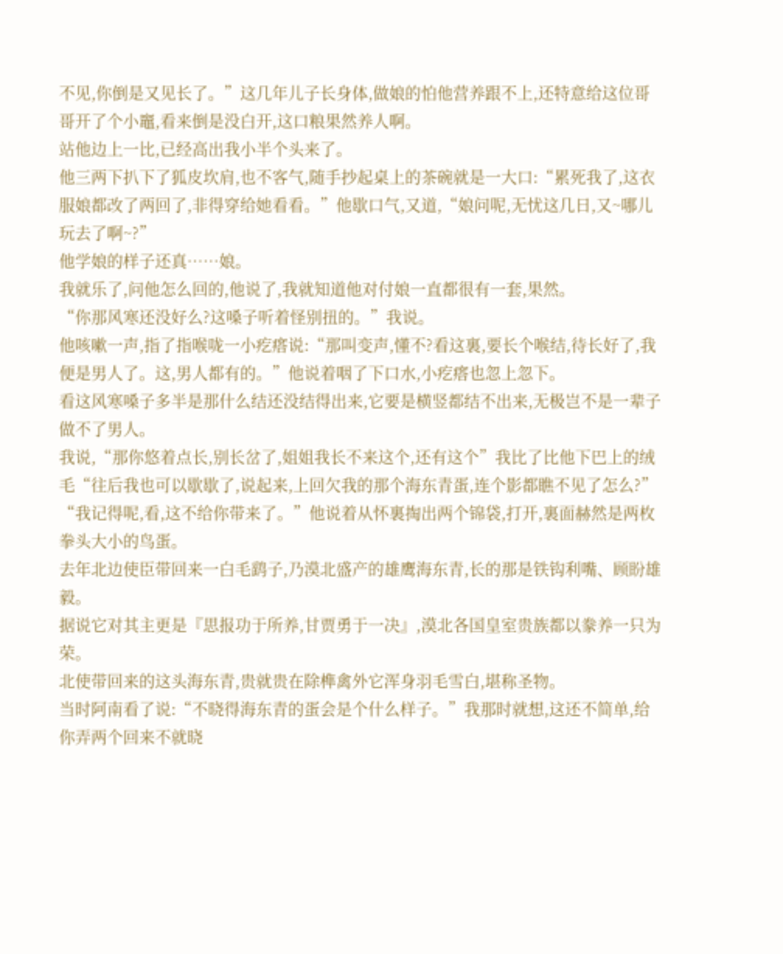不见,你倒是又见长了。”这几年儿子长身体,做娘的怕他营养跟不上,还特意给这位哥哥开了个小竈,看来倒是没白开,这口粮果然养人啊。
站他边上一比,已经高出我小半个头来了。
他三两下扒下了狐皮坎肩,也不客气,随手抄起桌上的茶碗就是一大口:“累死我了,这衣服娘都改了两回了,非得穿给她看看。”他歇口气,又道,“娘问呢,无忧这几日,又~哪儿玩去了啊~?”
他学娘的样子还真……娘。
我就乐了,问他怎么回的,他说了,我就知道他对付娘一直都很有一套,果然。
“你那风寒还没好么?这嗓子听着怪别扭的。”我说。
他咳嗽一声,指了指喉咙一小疙瘩说:“那叫变声,懂不?看这裏,要长个喉结,待长好了,我便是男人了。这,男人都有的。”他说着咽了下口水,小疙瘩也忽上忽下。
看这风寒嗓子多半是那什么结还没结得出来,它要是横竖都结不出来,无极岂不是一辈子做不了男人。
我说,“那你悠着点长,别长岔了,姐姐我长不来这个,还有这个”我比了比他下巴上的绒毛“往后我也可以歇歇了,说起来,上回欠我的那个海东青蛋,连个影都瞧不见了怎么?”
“我记得呢,看,这不给你带来了。”他说着从怀裏掏出两个锦袋,打开,裏面赫然是两枚拳头大小的鸟蛋。
去年北边使臣带回来一白毛鹞子,乃漠北盛产的雄鹰海东青,长的那是铁钩利嘴、顾盼雄毅。
据说它对其主更是『思报功于所养,甘贾勇于一决』,漠北各国皇室贵族都以豢养一只为荣。
北使带回来的这头海东青,贵就贵在除榫禽外它浑身羽毛雪白,堪称圣物。
当时阿南看了说:“不晓得海东青的蛋会是个什么样子。”我那时就想,这还不简单,给你弄两个回来不就晓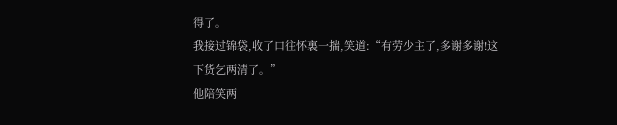得了。
我接过锦袋,收了口往怀裏一揣,笑道:“有劳少主了,多谢多谢!这下货乞两清了。”
他陪笑两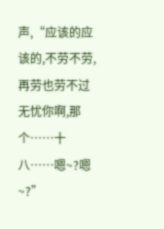声,“应该的应该的,不劳不劳,再劳也劳不过无忧你啊,那个……十八……嗯~?嗯~?”